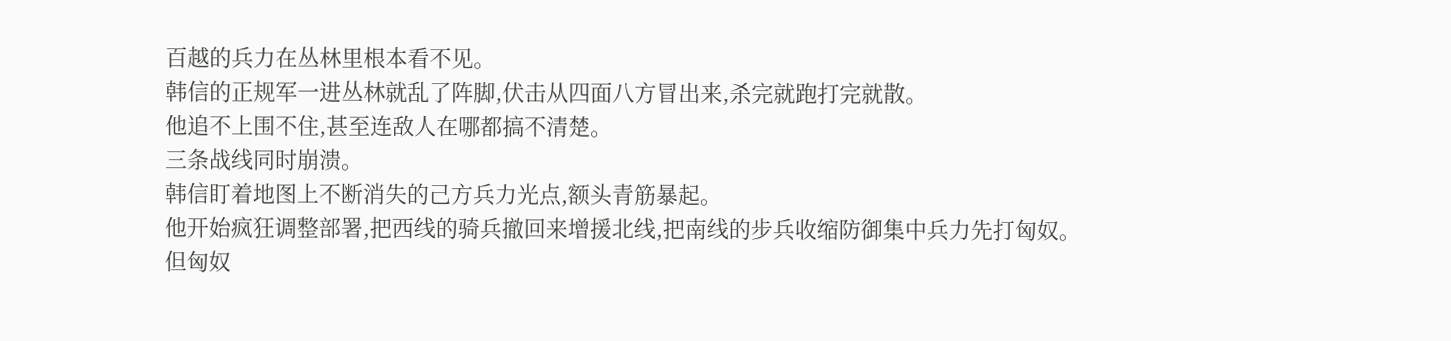百越的兵力在丛林里根本看不见。
韩信的正规军一进丛林就乱了阵脚,伏击从四面八方冒出来,杀完就跑打完就散。
他追不上围不住,甚至连敌人在哪都搞不清楚。
三条战线同时崩溃。
韩信盯着地图上不断消失的己方兵力光点,额头青筋暴起。
他开始疯狂调整部署,把西线的骑兵撤回来增援北线,把南线的步兵收缩防御集中兵力先打匈奴。
但匈奴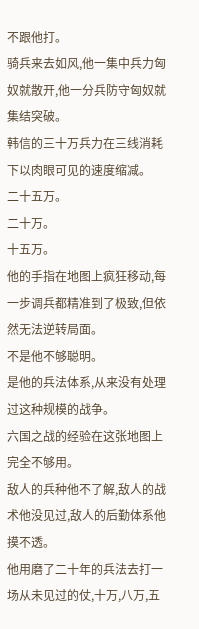不跟他打。
骑兵来去如风,他一集中兵力匈奴就散开,他一分兵防守匈奴就集结突破。
韩信的三十万兵力在三线消耗下以肉眼可见的速度缩减。
二十五万。
二十万。
十五万。
他的手指在地图上疯狂移动,每一步调兵都精准到了极致,但依然无法逆转局面。
不是他不够聪明。
是他的兵法体系,从来没有处理过这种规模的战争。
六国之战的经验在这张地图上完全不够用。
敌人的兵种他不了解,敌人的战术他没见过,敌人的后勤体系他摸不透。
他用磨了二十年的兵法去打一场从未见过的仗,十万,八万,五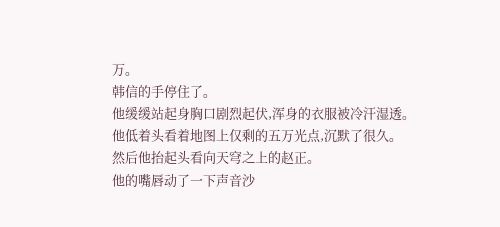万。
韩信的手停住了。
他缓缓站起身胸口剧烈起伏,浑身的衣服被冷汗湿透。
他低着头看着地图上仅剩的五万光点,沉默了很久。
然后他抬起头看向天穹之上的赵正。
他的嘴唇动了一下声音沙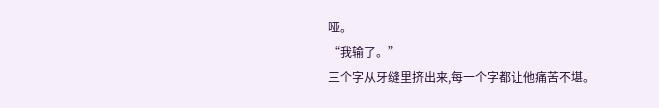哑。
“我输了。”
三个字从牙缝里挤出来,每一个字都让他痛苦不堪。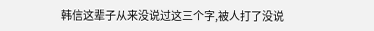韩信这辈子从来没说过这三个字,被人打了没说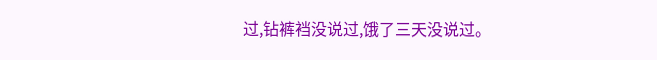过,钻裤裆没说过,饿了三天没说过。